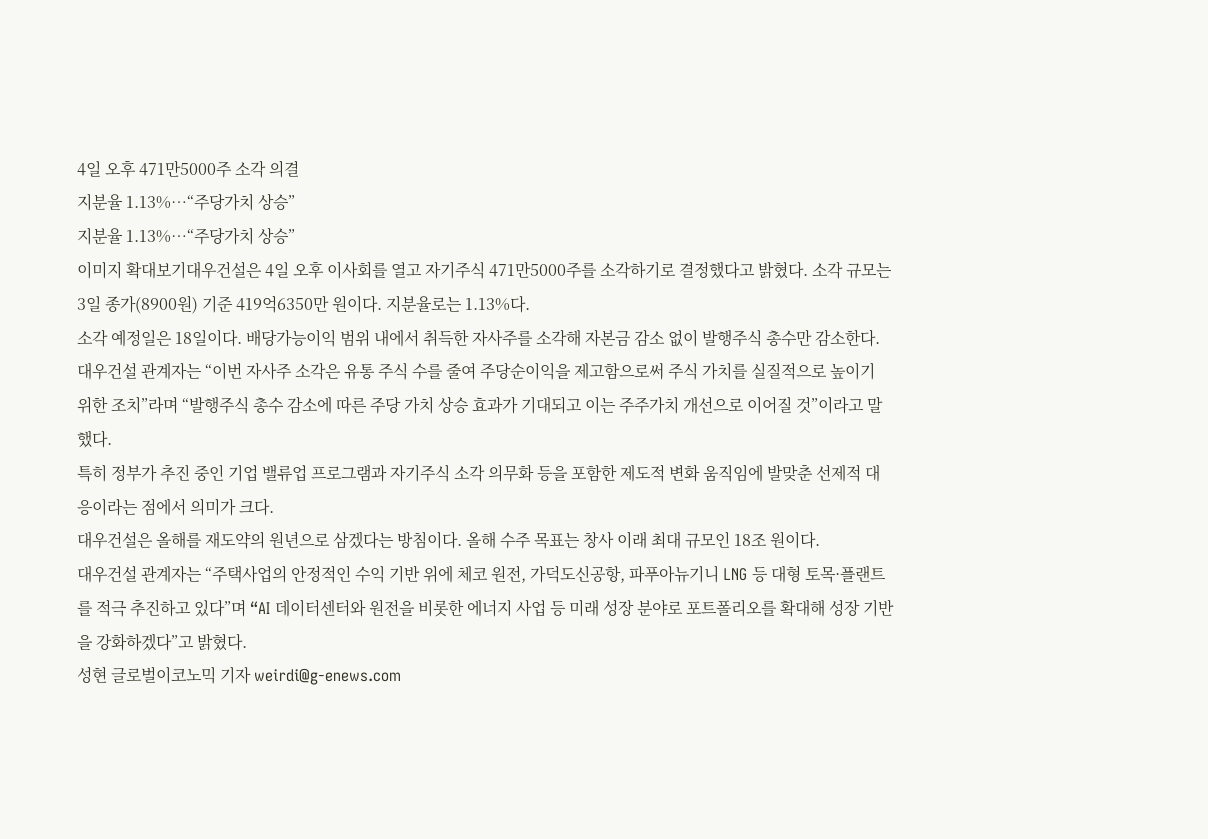4일 오후 471만5000주 소각 의결
지분율 1.13%…“주당가치 상승”
지분율 1.13%…“주당가치 상승”
이미지 확대보기대우건설은 4일 오후 이사회를 열고 자기주식 471만5000주를 소각하기로 결정했다고 밝혔다. 소각 규모는 3일 종가(8900원) 기준 419억6350만 원이다. 지분율로는 1.13%다.
소각 예정일은 18일이다. 배당가능이익 범위 내에서 취득한 자사주를 소각해 자본금 감소 없이 발행주식 총수만 감소한다.
대우건설 관계자는 “이번 자사주 소각은 유통 주식 수를 줄여 주당순이익을 제고함으로써 주식 가치를 실질적으로 높이기 위한 조치”라며 “발행주식 총수 감소에 따른 주당 가치 상승 효과가 기대되고 이는 주주가치 개선으로 이어질 것”이라고 말했다.
특히 정부가 추진 중인 기업 밸류업 프로그램과 자기주식 소각 의무화 등을 포함한 제도적 변화 움직임에 발맞춘 선제적 대응이라는 점에서 의미가 크다.
대우건설은 올해를 재도약의 원년으로 삼겠다는 방침이다. 올해 수주 목표는 창사 이래 최대 규모인 18조 원이다.
대우건설 관계자는 “주택사업의 안정적인 수익 기반 위에 체코 원전, 가덕도신공항, 파푸아뉴기니 LNG 등 대형 토목·플랜트를 적극 추진하고 있다”며 “AI 데이터센터와 원전을 비롯한 에너지 사업 등 미래 성장 분야로 포트폴리오를 확대해 성장 기반을 강화하겠다”고 밝혔다.
성현 글로벌이코노믹 기자 weirdi@g-enews.com